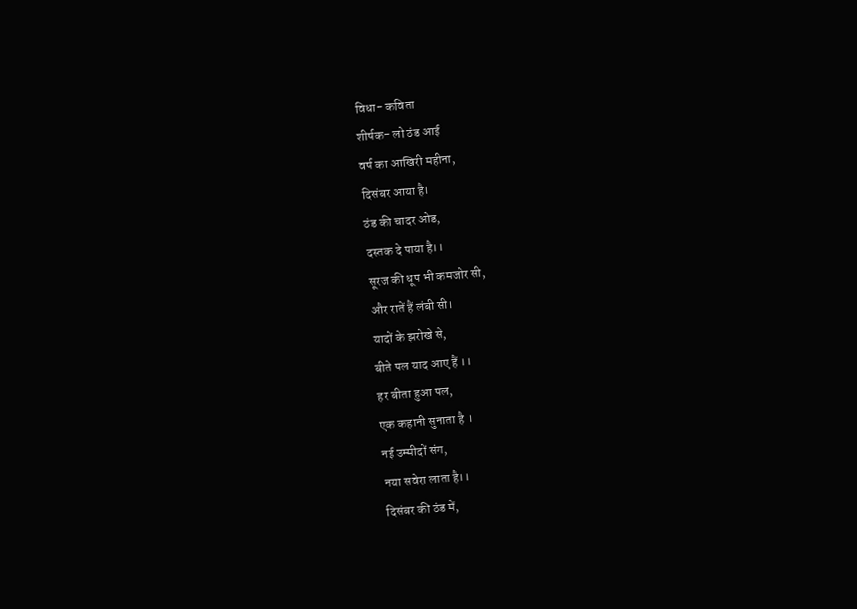विधा- कविता
शीर्षक- लो ठंड आई
वर्ष का आखिरी महीना,
दिसंबर आया है।
ठंड की चादर ओड,
दस्तक दे पाया है।।
सूरज की धूप भी कमजोर सी,
और रातें हैं लंबी सी।
यादों के झरोखे से,
बीते पल याद आए हैं ।।
हर बीता हुआ पल,
एक कहानी सुनाता है ।
नई उम्मीदों संग,
नया सवेरा लाता है।।
दिसंबर की ठंड में,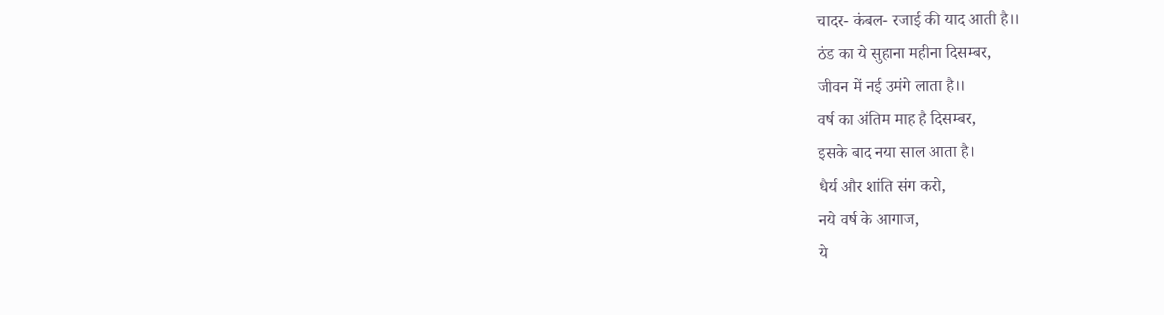चादर- कंबल- रजाई की याद आती है।।
ठंड का ये सुहाना महीना दिसम्बर,
जीवन में नई उमंगे लाता है।।
वर्ष का अंतिम माह है दिसम्बर,
इसके बाद नया साल आता है।
धैर्य और शांति संग करो,
नये वर्ष के आगाज,
ये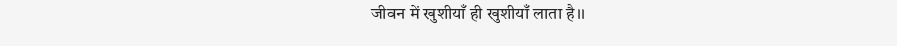जीवन में खुशीयाँ ही खुशीयाँ लाता है।।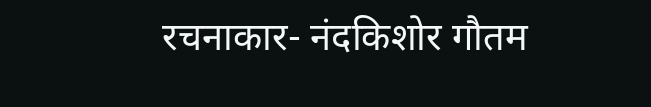रचनाकार- नंदकिशोर गौतम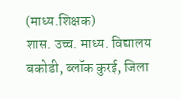(माध्य.शिक्षक)
शास. उच्च. माध्य. विद्यालय बकोडी, ब्लॉक कुरई, जिला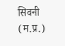सिवनी (म.प्र.)